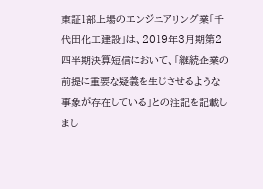東証1部上場のエンジニアリング業「千代田化工建設」は、2019年3月期第2四半期決算短信において、「継続企業の前提に重要な疑義を生じさせるような事象が存在している」との注記を記載しまし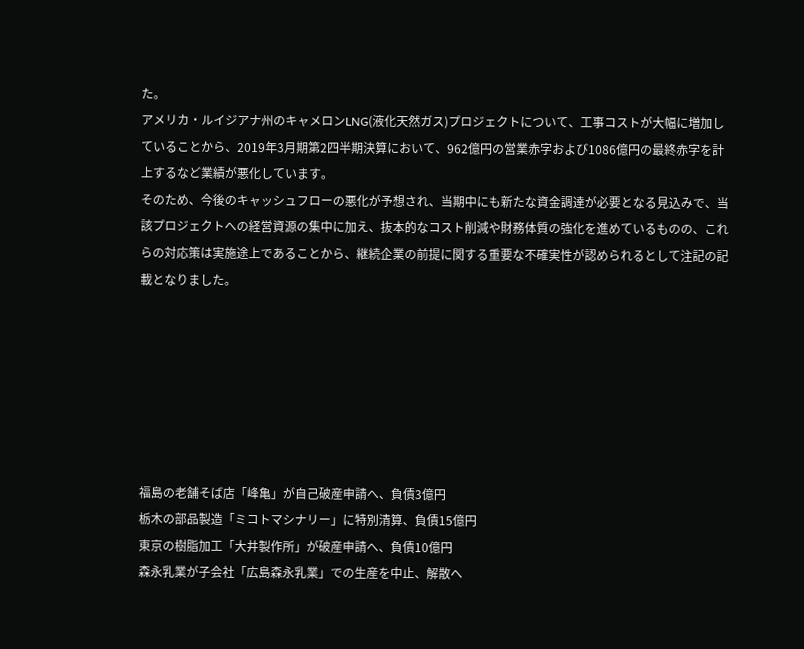た。
アメリカ・ルイジアナ州のキャメロンLNG(液化天然ガス)プロジェクトについて、工事コストが大幅に増加していることから、2019年3月期第2四半期決算において、962億円の営業赤字および1086億円の最終赤字を計上するなど業績が悪化しています。
そのため、今後のキャッシュフローの悪化が予想され、当期中にも新たな資金調達が必要となる見込みで、当該プロジェクトへの経営資源の集中に加え、抜本的なコスト削減や財務体質の強化を進めているものの、これらの対応策は実施途上であることから、継続企業の前提に関する重要な不確実性が認められるとして注記の記載となりました。







福島の老舗そば店「峰亀」が自己破産申請へ、負債3億円
栃木の部品製造「ミコトマシナリー」に特別清算、負債15億円
東京の樹脂加工「大井製作所」が破産申請へ、負債10億円
森永乳業が子会社「広島森永乳業」での生産を中止、解散へ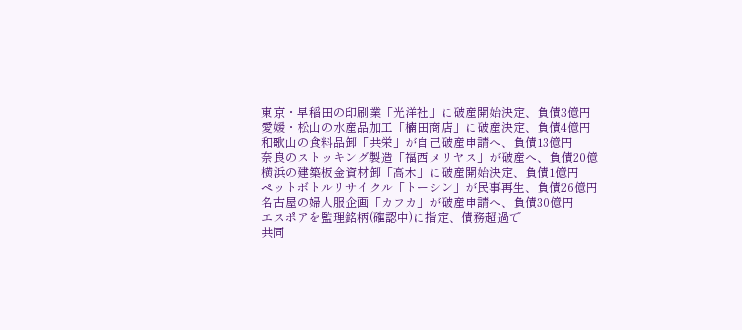東京・早稲田の印刷業「光洋社」に破産開始決定、負債3億円
愛媛・松山の水産品加工「楠田商店」に破産決定、負債4億円
和歌山の食料品卸「共栄」が自己破産申請へ、負債13億円
奈良のストッキング製造「福西メリヤス」が破産へ、負債20億
横浜の建築板金資材卸「高木」に破産開始決定、負債1億円
ペットボトルリサイクル「トーシン」が民事再生、負債26億円
名古屋の婦人服企画「カフカ」が破産申請へ、負債30億円
エスポアを監理銘柄(確認中)に指定、債務超過で
共同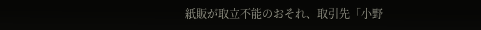紙販が取立不能のおそれ、取引先「小野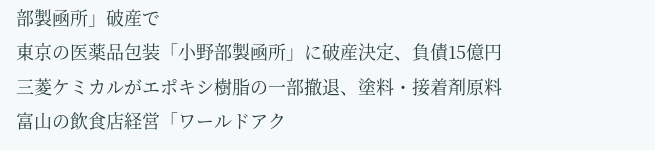部製凾所」破産で
東京の医薬品包装「小野部製凾所」に破産決定、負債15億円
三菱ケミカルがエポキシ樹脂の一部撤退、塗料・接着剤原料
富山の飲食店経営「ワールドアク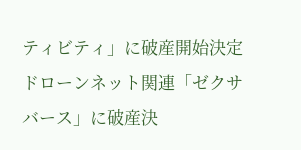ティビティ」に破産開始決定
ドローンネット関連「ゼクサバース」に破産決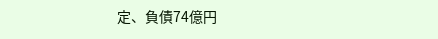定、負債74億円